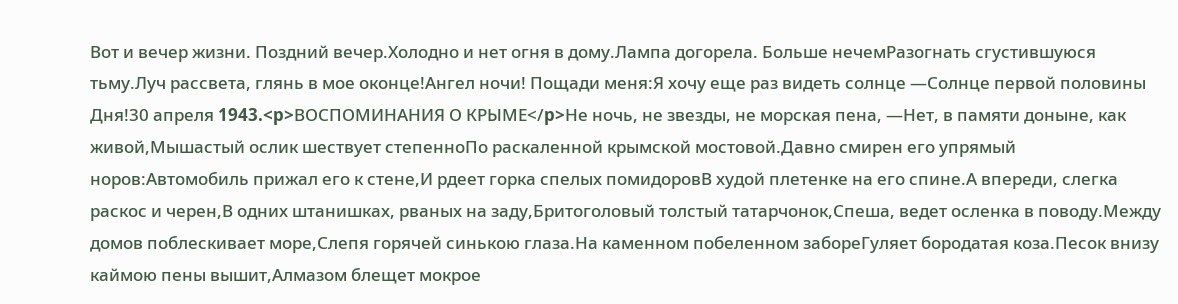Вот и вечер жизни. Поздний вечер.Холодно и нет огня в дому.Лампа догорела. Больше нечемРазогнать сгустившуюся тьму.Луч рассвета, глянь в мое оконце!Ангел ночи! Пощади меня:Я хочу еще раз видеть солнце —Солнце первой половины Дня!30 апреля 1943.<p>ВОСПОМИНАНИЯ О КРЫМЕ</p>Не ночь, не звезды, не морская пена, —Нет, в памяти доныне, как живой,Мышастый ослик шествует степенноПо раскаленной крымской мостовой.Давно смирен его упрямый норов:Автомобиль прижал его к стене,И рдеет горка спелых помидоровВ худой плетенке на его спине.А впереди, слегка раскос и черен,В одних штанишках, рваных на заду,Бритоголовый толстый татарчонок,Спеша, ведет осленка в поводу.Между домов поблескивает море,Слепя горячей синькою глаза.На каменном побеленном забореГуляет бородатая коза.Песок внизу каймою пены вышит,Алмазом блещет мокрое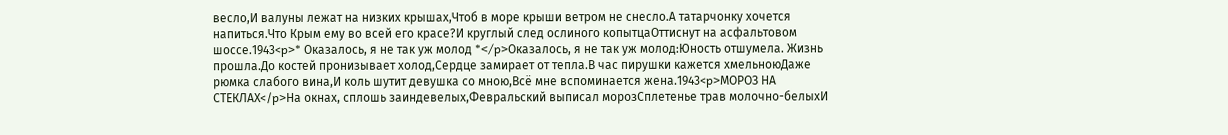весло,И валуны лежат на низких крышах,Чтоб в море крыши ветром не снесло.А татарчонку хочется напиться.Что Крым ему во всей его красе?И круглый след ослиного копытцаОттиснут на асфальтовом шоссе.1943<p>* Оказалось, я не так уж молод *</p>Оказалось, я не так уж молод:Юность отшумела. Жизнь прошла.До костей пронизывает холод,Сердце замирает от тепла.В час пирушки кажется хмельноюДаже рюмка слабого вина,И коль шутит девушка со мною,Всё мне вспоминается жена.1943<p>МОРОЗ НА СТЕКЛАХ</p>На окнах, сплошь заиндевелых,Февральский выписал морозСплетенье трав молочно-белыхИ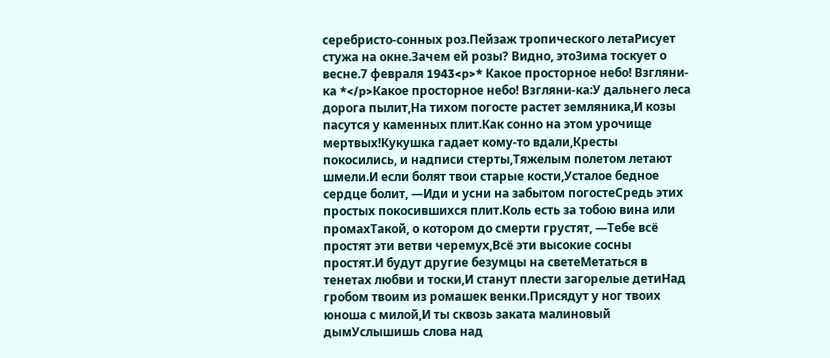серебристо-сонных роз.Пейзаж тропического летаРисует стужа на окне.Зачем ей розы? Видно, этоЗима тоскует о весне.7 февраля 1943<p>* Какое просторное небо! Взгляни-ка *</p>Какое просторное небо! Взгляни-ка:У дальнего леса дорога пылит,На тихом погосте растет земляника,И козы пасутся у каменных плит.Как сонно на этом урочище мертвых!Кукушка гадает кому-то вдали,Кресты покосились, и надписи стерты,Тяжелым полетом летают шмели.И если болят твои старые кости,Усталое бедное сердце болит, —Иди и усни на забытом погостеСредь этих простых покосившихся плит.Коль есть за тобою вина или промахТакой, о котором до смерти грустят, —Тебе всё простят эти ветви черемух,Всё эти высокие сосны простят.И будут другие безумцы на светеМетаться в тенетах любви и тоски,И станут плести загорелые детиНад гробом твоим из ромашек венки.Присядут у ног твоих юноша с милой,И ты сквозь заката малиновый дымУслышишь слова над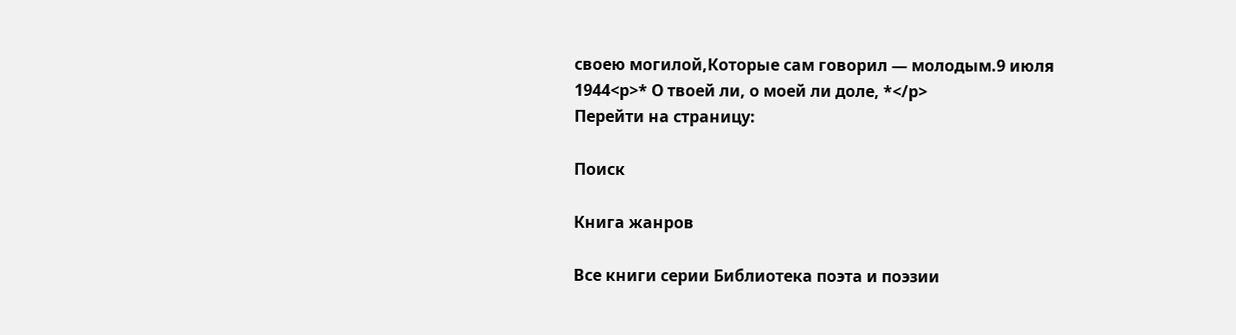своею могилой,Которые сам говорил — молодым.9 июля 1944<p>* О твоей ли, о моей ли доле, *</p>
Перейти на страницу:

Поиск

Книга жанров

Все книги серии Библиотека поэта и поэзии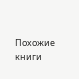Похожие книги